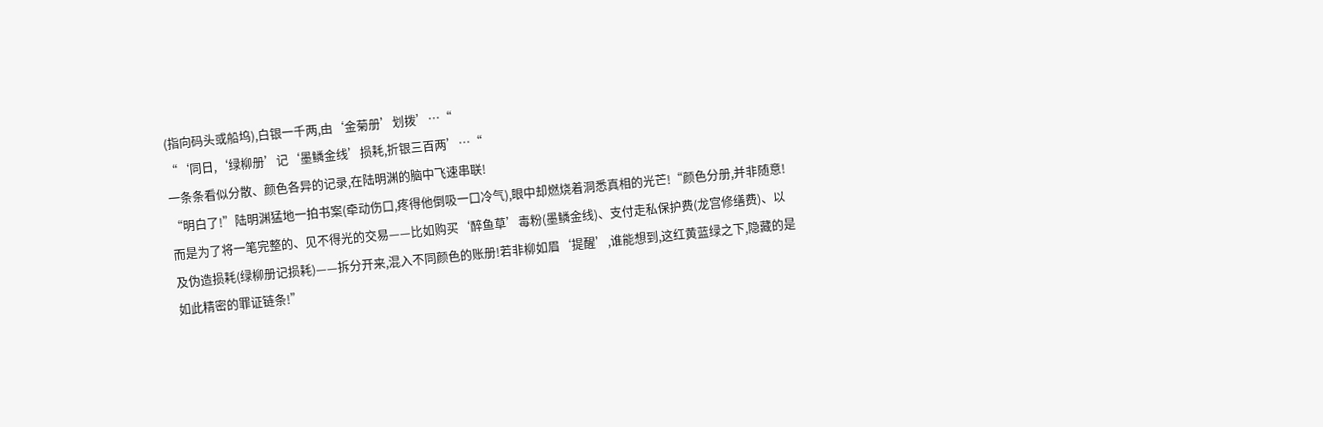(指向码头或船坞),白银一千两,由‘金菊册’划拨’…“
“‘同日,‘绿柳册’记‘墨鳞金线’损耗,折银三百两’…“
一条条看似分散、颜色各异的记录,在陆明渊的脑中飞速串联!
“明白了!”陆明渊猛地一拍书案(牵动伤口,疼得他倒吸一口冷气),眼中却燃烧着洞悉真相的光芒!“颜色分册,并非随意!而是为了将一笔完整的、见不得光的交易——比如购买‘醉鱼草’毒粉(墨鳞金线)、支付走私保护费(龙宫修缮费)、以及伪造损耗(绿柳册记损耗)——拆分开来,混入不同颜色的账册!若非柳如眉‘提醒’,谁能想到,这红黄蓝绿之下,隐藏的是如此精密的罪证链条!”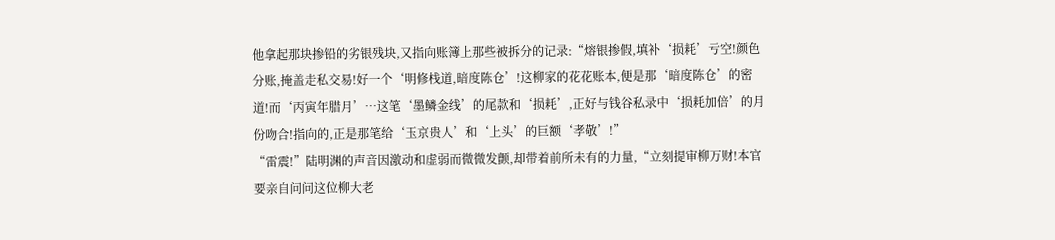他拿起那块掺铅的劣银残块,又指向账簿上那些被拆分的记录:“熔银掺假,填补‘损耗’亏空!颜色分账,掩盖走私交易!好一个‘明修栈道,暗度陈仓’!这柳家的花花账本,便是那‘暗度陈仓’的密道!而‘丙寅年腊月’…这笔‘墨鳞金线’的尾款和‘损耗’,正好与钱谷私录中‘损耗加倍’的月份吻合!指向的,正是那笔给‘玉京贵人’和‘上头’的巨额‘孝敬’!”
“雷震!”陆明渊的声音因激动和虚弱而微微发颤,却带着前所未有的力量,“立刻提审柳万财!本官要亲自问问这位柳大老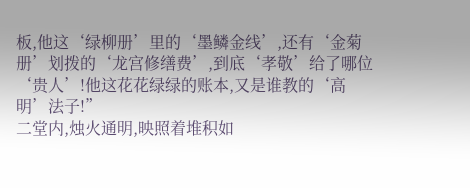板,他这‘绿柳册’里的‘墨鳞金线’,还有‘金菊册’划拨的‘龙宫修缮费’,到底‘孝敬’给了哪位‘贵人’!他这花花绿绿的账本,又是谁教的‘高明’法子!”
二堂内,烛火通明,映照着堆积如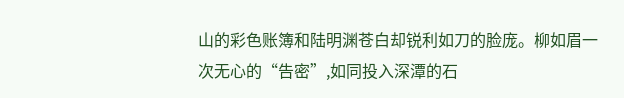山的彩色账簿和陆明渊苍白却锐利如刀的脸庞。柳如眉一次无心的“告密”,如同投入深潭的石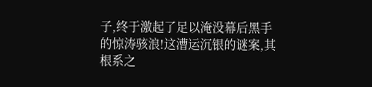子,终于激起了足以淹没幕后黑手的惊涛骇浪!这漕运沉银的谜案,其根系之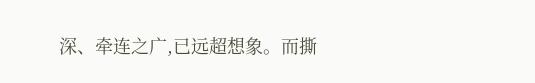深、牵连之广,已远超想象。而撕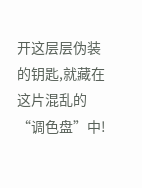开这层层伪装的钥匙,就藏在这片混乱的“调色盘”中!